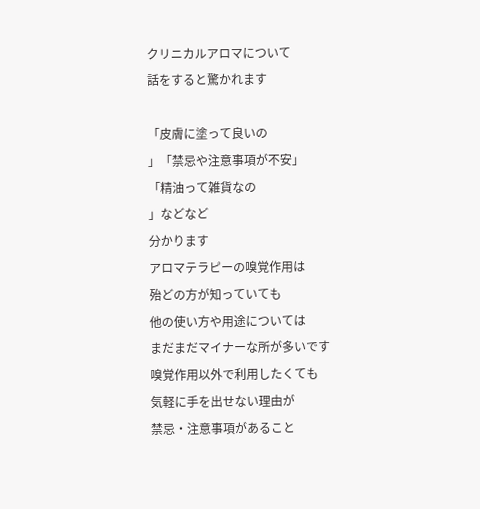クリニカルアロマについて
話をすると驚かれます

「皮膚に塗って良いの
」「禁忌や注意事項が不安」
「精油って雑貨なの
」などなど
分かります
アロマテラピーの嗅覚作用は
殆どの方が知っていても
他の使い方や用途については
まだまだマイナーな所が多いです
嗅覚作用以外で利用したくても
気軽に手を出せない理由が
禁忌・注意事項があること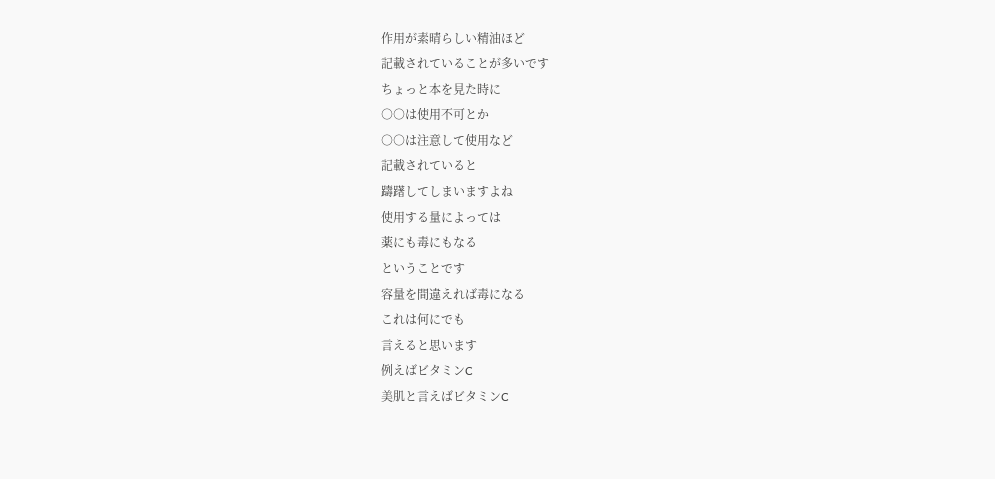作用が素晴らしい精油ほど
記載されていることが多いです
ちょっと本を見た時に
○○は使用不可とか
○○は注意して使用など
記載されていると
躊躇してしまいますよね
使用する量によっては
薬にも毒にもなる
ということです
容量を間違えれば毒になる
これは何にでも
言えると思います
例えばビタミンⅭ
美肌と言えばビタミンⅭ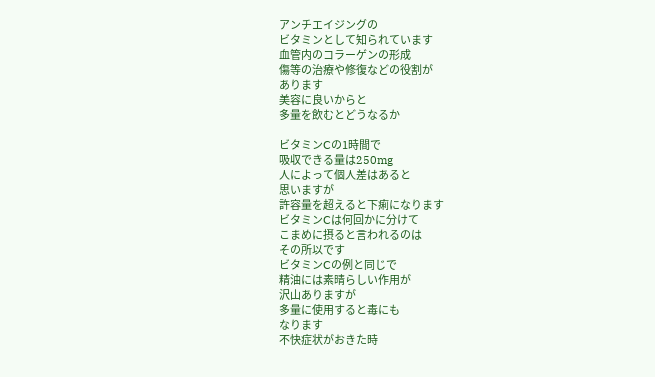アンチエイジングの
ビタミンとして知られています
血管内のコラーゲンの形成
傷等の治療や修復などの役割が
あります
美容に良いからと
多量を飲むとどうなるか

ビタミンⅭの1時間で
吸収できる量は250mg
人によって個人差はあると
思いますが
許容量を超えると下痢になります
ビタミンⅭは何回かに分けて
こまめに摂ると言われるのは
その所以です
ビタミンⅭの例と同じで
精油には素晴らしい作用が
沢山ありますが
多量に使用すると毒にも
なります
不快症状がおきた時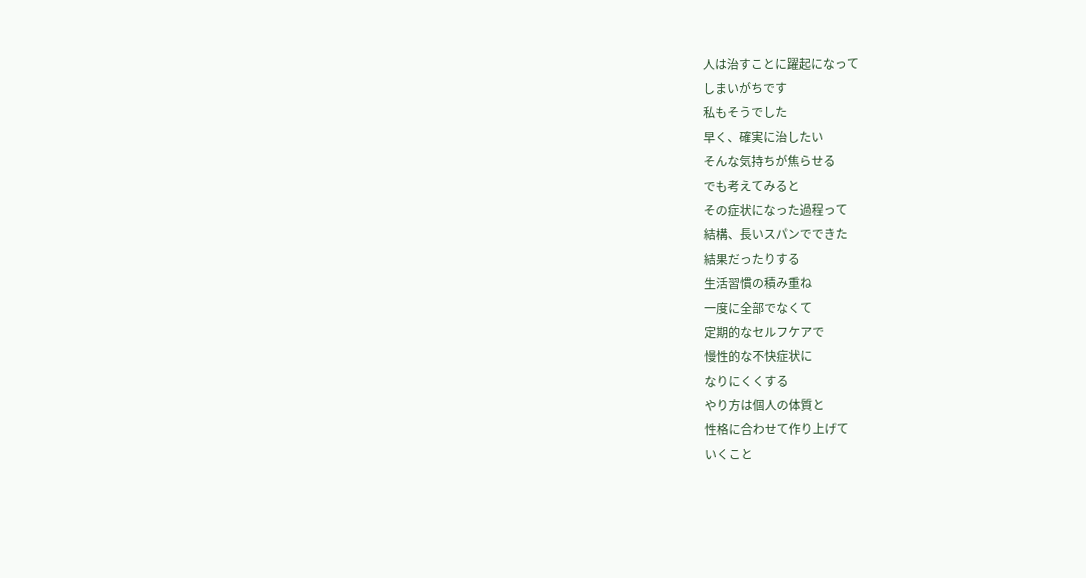人は治すことに躍起になって
しまいがちです
私もそうでした
早く、確実に治したい
そんな気持ちが焦らせる
でも考えてみると
その症状になった過程って
結構、長いスパンでできた
結果だったりする
生活習慣の積み重ね
一度に全部でなくて
定期的なセルフケアで
慢性的な不快症状に
なりにくくする
やり方は個人の体質と
性格に合わせて作り上げて
いくこと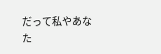だって私やあなた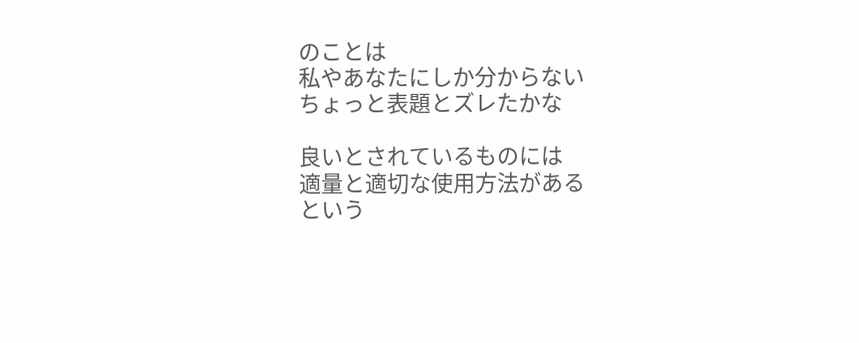のことは
私やあなたにしか分からない
ちょっと表題とズレたかな

良いとされているものには
適量と適切な使用方法がある
という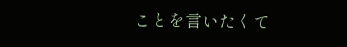ことを言いたくて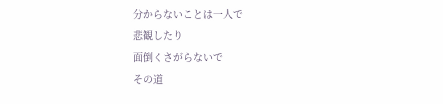分からないことは一人で
悲観したり
面倒くさがらないで
その道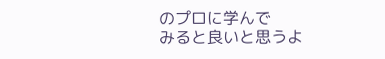のプロに学んで
みると良いと思うよ